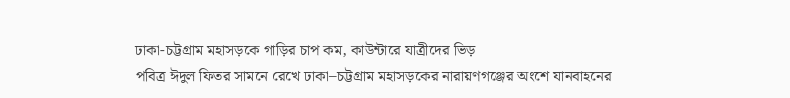ঢাকা-চট্টগ্রাম মহাসড়কে গাড়ির চাপ কম, কাউন্টারে যাত্রীদের ভিড়
পবিত্র ঈদুল ফিতর সামনে রেখে ঢাকা–চট্টগ্রাম মহাসড়কের নারায়ণগঞ্জের অংশে যানবাহনের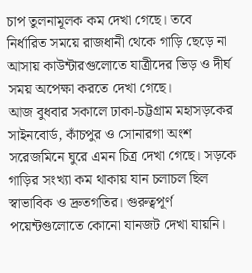চাপ তুলনামূলক কম দেখা গেছে। তবে নির্ধারিত সময়ে রাজধানী থেকে গাড়ি ছেড়ে না আসায় কাউন্টারগুলোতে যাত্রীদের ভিড় ও দীর্ঘ সময় অপেক্ষা করতে দেখা গেছে।
আজ বুধবার সকালে ঢাকা-চট্টগ্রাম মহাসড়কের সাইনবোর্ড, কাঁচপুর ও সোনারগা অংশ সরেজমিনে ঘুরে এমন চিত্র দেখা গেছে। সড়কে গাড়ির সংখ্যা কম থাকায় যান চলাচল ছিল স্বাভাবিক ও দ্রুতগতির। গুরুত্বপূর্ণ পয়েন্টগুলোতে কোনো যানজট দেখা যায়নি।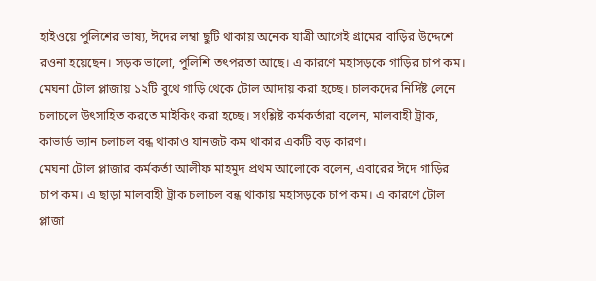হাইওয়ে পুলিশের ভাষ্য, ঈদের লম্বা ছুটি থাকায় অনেক যাত্রী আগেই গ্রামের বাড়ির উদ্দেশে রওনা হয়েছেন। সড়ক ভালো, পুলিশি তৎপরতা আছে। এ কারণে মহাসড়কে গাড়ির চাপ কম।
মেঘনা টোল প্লাজায় ১২টি বুথে গাড়ি থেকে টোল আদায় করা হচ্ছে। চালকদের নির্দিষ্ট লেনে চলাচলে উৎসাহিত করতে মাইকিং করা হচ্ছে। সংশ্লিষ্ট কর্মকর্তারা বলেন, মালবাহী ট্রাক, কাভার্ড ভ্যান চলাচল বন্ধ থাকাও যানজট কম থাকার একটি বড় কারণ।
মেঘনা টোল প্লাজার কর্মকর্তা আলীফ মাহমুদ প্রথম আলোকে বলেন, এবারের ঈদে গাড়ির চাপ কম। এ ছাড়া মালবাহী ট্রাক চলাচল বন্ধ থাকায় মহাসড়কে চাপ কম। এ কারণে টোল প্লাজা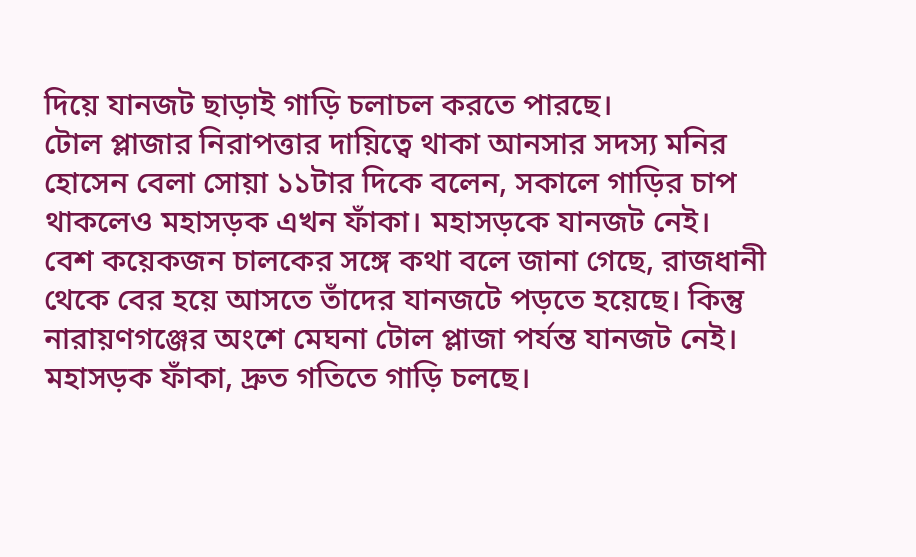দিয়ে যানজট ছাড়াই গাড়ি চলাচল করতে পারছে।
টোল প্লাজার নিরাপত্তার দায়িত্বে থাকা আনসার সদস্য মনির হোসেন বেলা সোয়া ১১টার দিকে বলেন, সকালে গাড়ির চাপ থাকলেও মহাসড়ক এখন ফাঁকা। মহাসড়কে যানজট নেই।
বেশ কয়েকজন চালকের সঙ্গে কথা বলে জানা গেছে, রাজধানী থেকে বের হয়ে আসতে তাঁদের যানজটে পড়তে হয়েছে। কিন্তু নারায়ণগঞ্জের অংশে মেঘনা টোল প্লাজা পর্যন্ত যানজট নেই। মহাসড়ক ফাঁকা, দ্রুত গতিতে গাড়ি চলছে।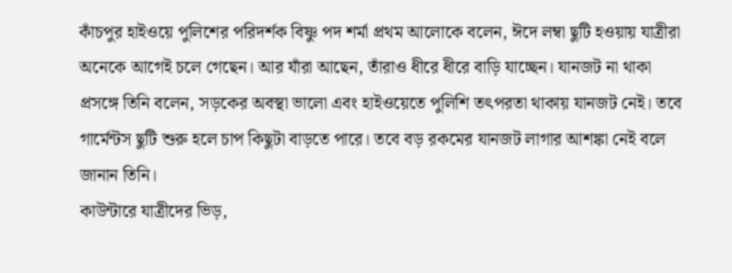কাঁচপুর হাইওয়ে পুলিশের পরিদর্শক বিষ্ণু পদ শর্মা প্রথম আলোকে বলেন, ঈদে লম্বা ছুটি হওয়ায় যাত্রীরা অনেকে আগেই চলে গেছেন। আর যাঁরা আছেন, তাঁরাও ধীরে ধীরে বাড়ি যাচ্ছেন। যানজট না থাকা প্রসঙ্গে তিনি বলেন, সড়কের অবস্থা ভালো এবং হাইওয়েতে পুলিশি তৎপরতা থাকায় যানজট নেই। তবে গার্মেন্টস ছুটি শুরু হলে চাপ কিছুটা বাড়তে পারে। তবে বড় রকমের যানজট লাগার আশঙ্কা নেই বলে জানান তিনি।
কাউন্টারে যাত্রীদের ভিড়,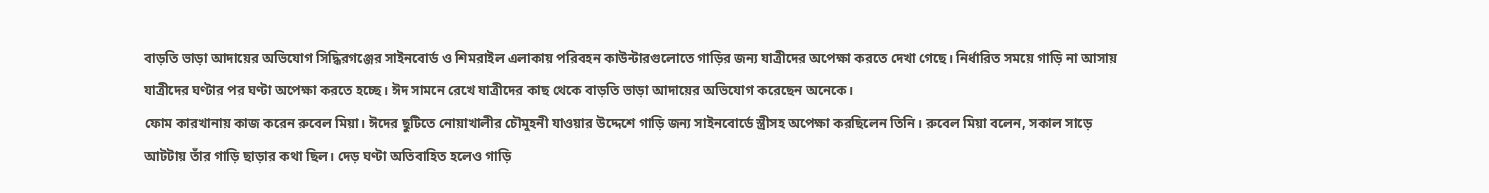বাড়তি ভাড়া আদায়ের অভিযোগ সিদ্ধিরগঞ্জের সাইনবোর্ড ও শিমরাইল এলাকায় পরিবহন কাউন্টারগুলোতে গাড়ির জন্য যাত্রীদের অপেক্ষা করতে দেখা গেছে। নির্ধারিত সময়ে গাড়ি না আসায় যাত্রীদের ঘণ্টার পর ঘণ্টা অপেক্ষা করতে হচ্ছে। ঈদ সামনে রেখে যাত্রীদের কাছ থেকে বাড়তি ভাড়া আদায়ের অভিযোগ করেছেন অনেকে।
ফোম কারখানায় কাজ করেন রুবেল মিয়া। ঈদের ছুটিতে নোয়াখালীর চৌমুহনী যাওয়ার উদ্দেশে গাড়ি জন্য সাইনবোর্ডে স্ত্রীসহ অপেক্ষা করছিলেন তিনি। রুবেল মিয়া বলেন, সকাল সাড়ে আটটায় তাঁর গাড়ি ছাড়ার কথা ছিল। দেড় ঘণ্টা অতিবাহিত হলেও গাড়ি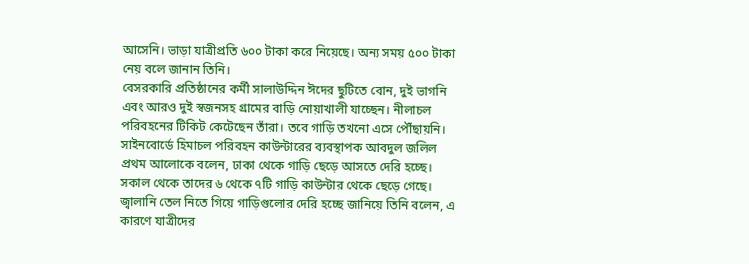আসেনি। ভাড়া যাত্রীপ্রতি ৬০০ টাকা করে নিয়েছে। অন্য সময় ৫০০ টাকা নেয় বলে জানান তিনি।
বেসরকারি প্রতিষ্ঠানের কর্মী সালাউদ্দিন ঈদের ছুটিতে বোন, দুই ভাগনি এবং আরও দুই স্বজনসহ গ্রামের বাড়ি নোয়াখালী যাচ্ছেন। নীলাচল পরিবহনের টিকিট কেটেছেন তাঁরা। তবে গাড়ি তখনো এসে পৌঁছায়নি।
সাইনবোর্ডে হিমাচল পরিবহন কাউন্টারের ব্যবস্থাপক আবদুল জলিল প্রথম আলোকে বলেন, ঢাকা থেকে গাড়ি ছেড়ে আসতে দেরি হচ্ছে। সকাল থেকে তাদের ৬ থেকে ৭টি গাড়ি কাউন্টার থেকে ছেড়ে গেছে। জ্বালানি তেল নিতে গিয়ে গাড়িগুলোর দেরি হচ্ছে জানিয়ে তিনি বলেন, এ কারণে যাত্রীদের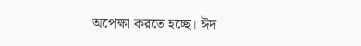অপেক্ষা করতে হচ্ছে। ঈদ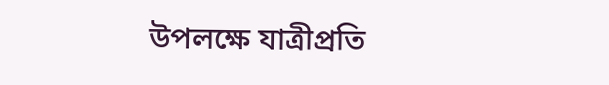উপলক্ষে যাত্রীপ্রতি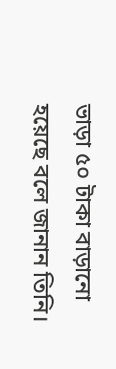ভাড়া ৫০ টাকা বাড়ানো হয়েছে বলে জানান তিনি।